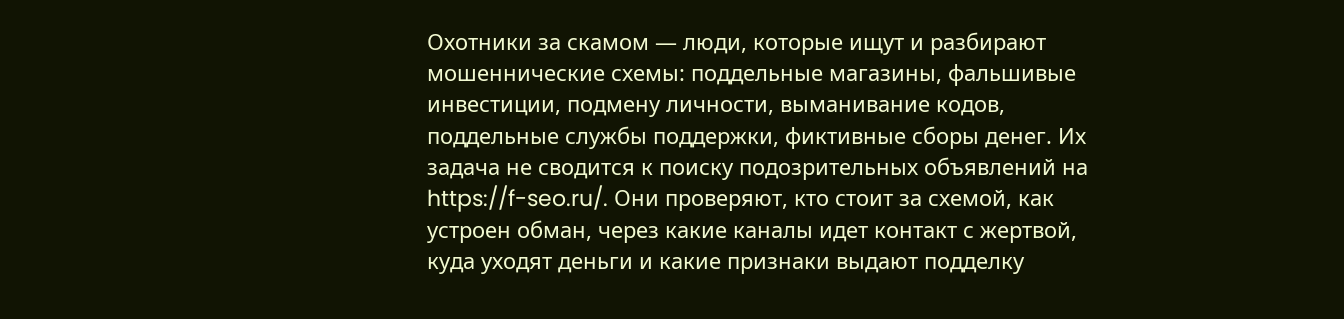Охотники за скамом — люди, которые ищут и разбирают мошеннические схемы: поддельные магазины, фальшивые инвестиции, подмену личности, выманивание кодов, поддельные службы поддержки, фиктивные сборы денег. Их задача не сводится к поиску подозрительных объявлений на https://f-seo.ru/. Они проверяют, кто стоит за схемой, как устроен обман, через какие каналы идет контакт с жертвой, куда уходят деньги и какие признаки выдают подделку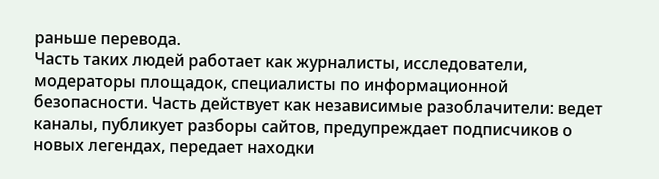раньше перевода.
Часть таких людей работает как журналисты, исследователи, модераторы площадок, специалисты по информационной безопасности. Часть действует как независимые разоблачители: ведет каналы, публикует разборы сайтов, предупреждает подписчиков о новых легендах, передает находки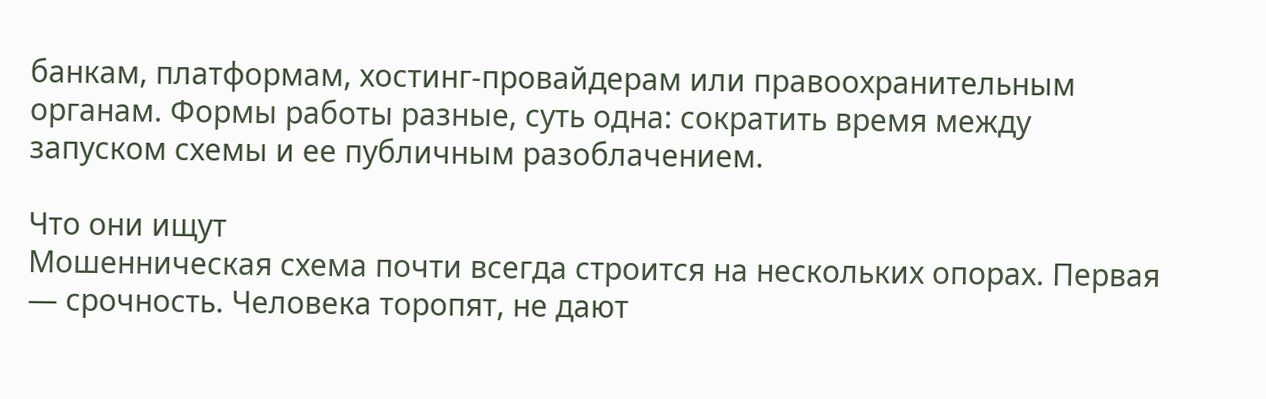банкам, платформам, хостинг-провайдерам или правоохранительным органам. Формы работы разные, суть одна: сократить время между запуском схемы и ее публичным разоблачением.

Что они ищут
Мошенническая схема почти всегда строится на нескольких опорах. Первая — срочность. Человека торопят, не дают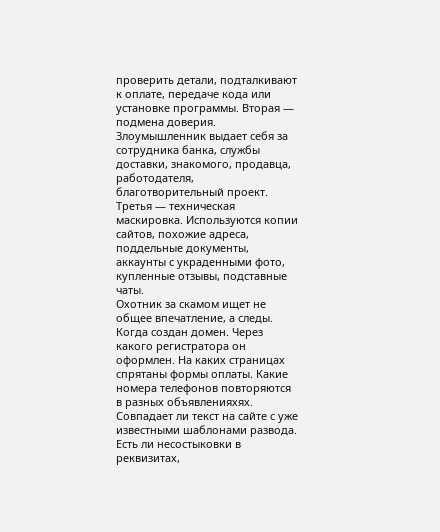проверить детали, подталкивают к оплате, передаче кода или установке программы. Вторая — подмена доверия. Злоумышленник выдает себя за сотрудника банка, службы доставки, знакомого, продавца, работодателя, благотворительный проект. Третья — техническая маскировка. Используются копии сайтов, похожие адреса, поддельные документы, аккаунты с украденными фото, купленные отзывы, подставные чаты.
Охотник за скамом ищет не общее впечатление, а следы. Когда создан домен. Через какого регистратора он оформлен. На каких страницах спрятаны формы оплаты. Какие номера телефонов повторяются в разных объявленияхях. Совпадает ли текст на сайте с уже известными шаблонами развода. Есть ли несостыковки в реквизитах,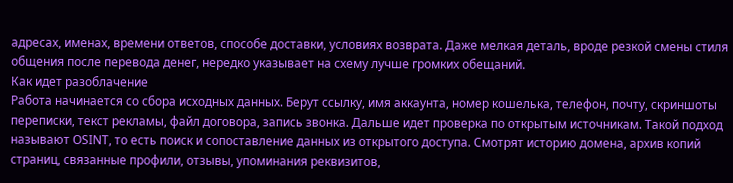адресах, именах, времени ответов, способе доставки, условиях возврата. Даже мелкая деталь, вроде резкой смены стиля общения после перевода денег, нередко указывает на схему лучше громких обещаний.
Как идет разоблачение
Работа начинается со сбора исходных данных. Берут ссылку, имя аккаунта, номер кошелька, телефон, почту, скриншоты переписки, текст рекламы, файл договора, запись звонка. Дальше идет проверка по открытым источникам. Такой подход называют OSINT, то есть поиск и сопоставление данных из открытого доступа. Смотрят историю домена, архив копий страниц, связанные профили, отзывы, упоминания реквизитов,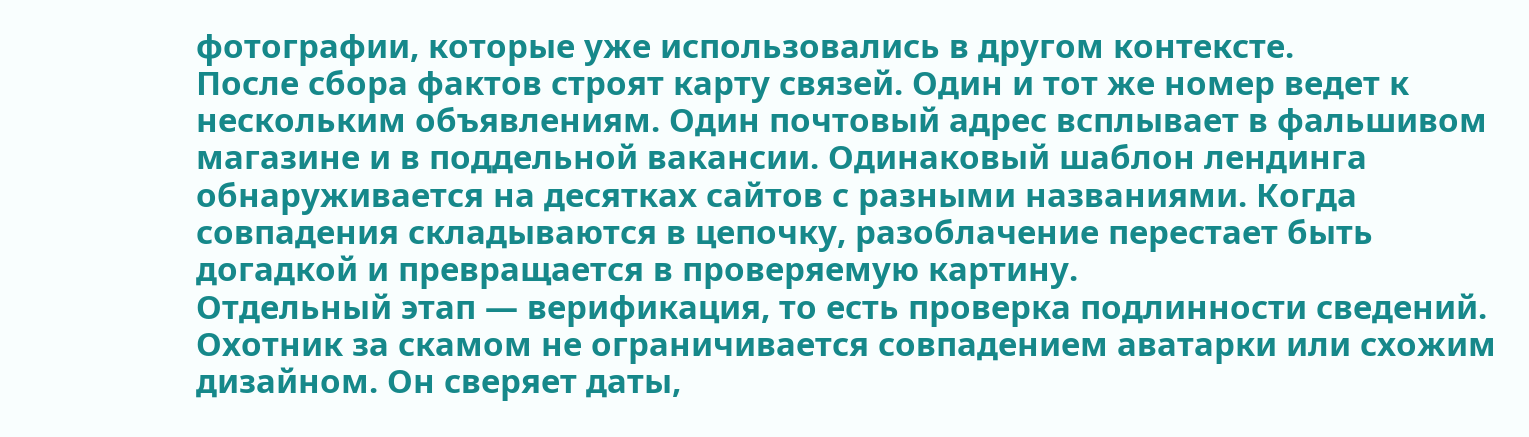фотографии, которые уже использовались в другом контексте.
После сбора фактов строят карту связей. Один и тот же номер ведет к нескольким объявлениям. Один почтовый адрес всплывает в фальшивом магазине и в поддельной вакансии. Одинаковый шаблон лендинга обнаруживается на десятках сайтов с разными названиями. Когда совпадения складываются в цепочку, разоблачение перестает быть догадкой и превращается в проверяемую картину.
Отдельный этап — верификация, то есть проверка подлинности сведений. Охотник за скамом не ограничивается совпадением аватарки или схожим дизайном. Он сверяет даты,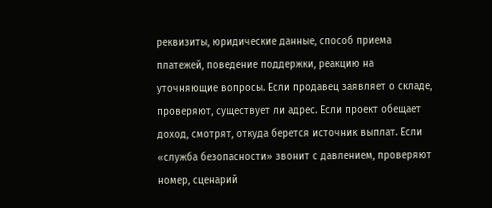реквизиты, юридические данные, способ приема платежей, поведение поддержки, реакцию на уточняющие вопросы. Если продавец заявляет о складе, проверяют, существует ли адрес. Если проект обещает доход, смотрят, откуда берется источник выплат. Если «служба безопасности» звонит с давлением, проверяют номер, сценарий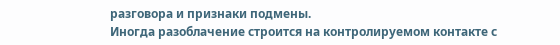разговора и признаки подмены.
Иногда разоблачение строится на контролируемом контакте с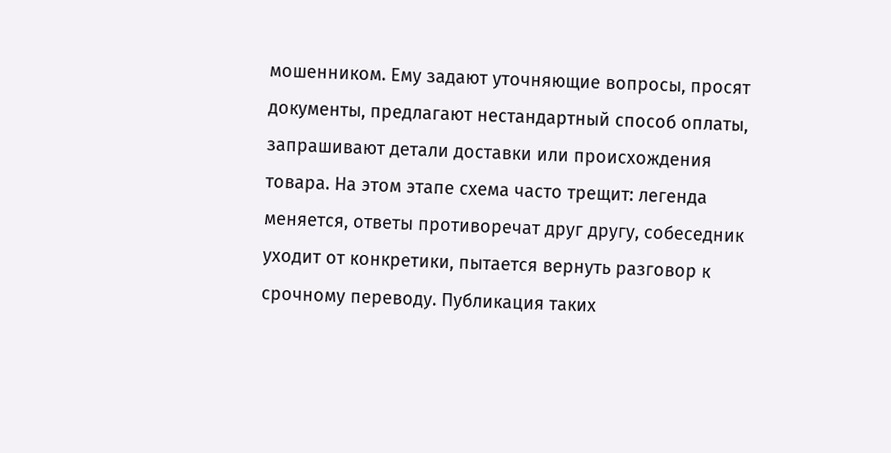мошенником. Ему задают уточняющие вопросы, просят документы, предлагают нестандартный способ оплаты, запрашивают детали доставки или происхождения товара. На этом этапе схема часто трещит: легенда меняется, ответы противоречат друг другу, собеседник уходит от конкретики, пытается вернуть разговор к срочному переводу. Публикация таких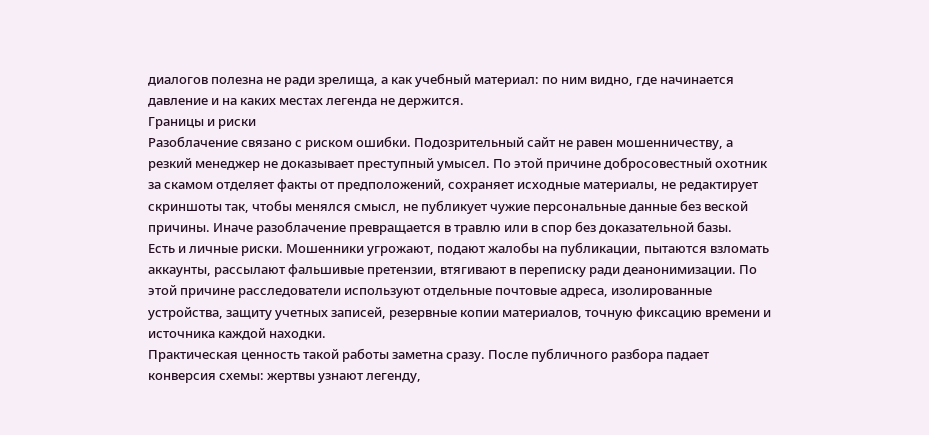диалогов полезна не ради зрелища, а как учебный материал: по ним видно, где начинается давление и на каких местах легенда не держится.
Границы и риски
Разоблачение связано с риском ошибки. Подозрительный сайт не равен мошенничеству, а резкий менеджер не доказывает преступный умысел. По этой причине добросовестный охотник за скамом отделяет факты от предположений, сохраняет исходные материалы, не редактирует скриншоты так, чтобы менялся смысл, не публикует чужие персональные данные без веской причины. Иначе разоблачение превращается в травлю или в спор без доказательной базы.
Есть и личные риски. Мошенники угрожают, подают жалобы на публикации, пытаются взломать аккаунты, рассылают фальшивые претензии, втягивают в переписку ради деанонимизации. По этой причине расследователи используют отдельные почтовые адреса, изолированные устройства, защиту учетных записей, резервные копии материалов, точную фиксацию времени и источника каждой находки.
Практическая ценность такой работы заметна сразу. После публичного разбора падает конверсия схемы: жертвы узнают легенду,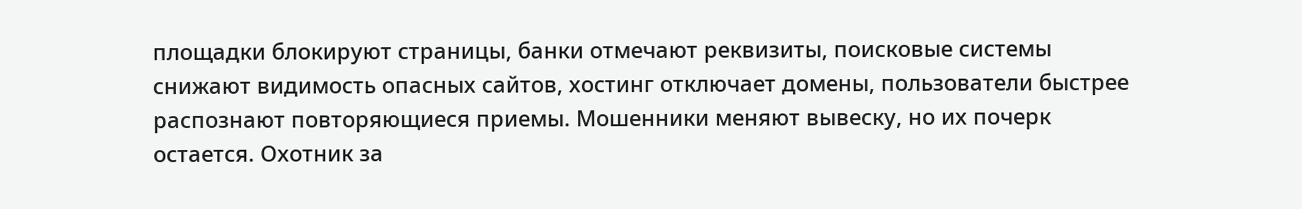площадки блокируют страницы, банки отмечают реквизиты, поисковые системы снижают видимость опасных сайтов, хостинг отключает домены, пользователи быстрее распознают повторяющиеся приемы. Мошенники меняют вывеску, но их почерк остается. Охотник за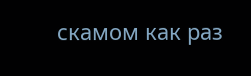скамом как раз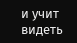и учит видеть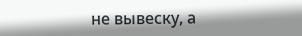не вывеску, а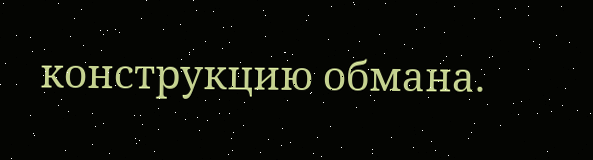конструкцию обмана.